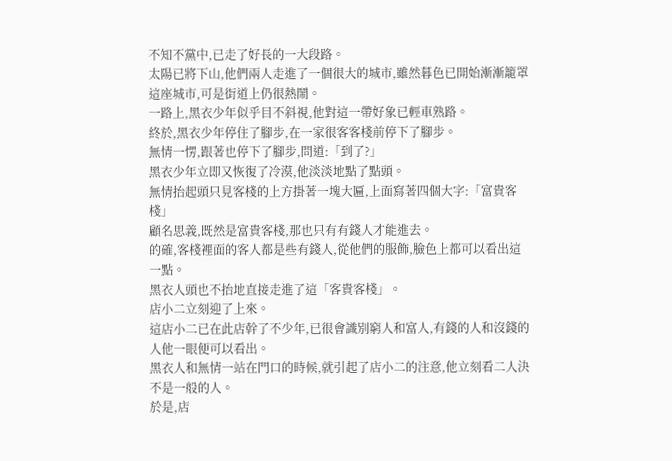不知不黨中,已走了好長的一大段路。
太陽已將下山,他們兩人走進了一個很大的城市,雖然暮色已開始漸漸籠罩這座城市,可是街道上仍很熱鬧。
一路上,黑衣少年似乎目不斜視,他對這一帶好象已輕車熟路。
終於,黑衣少年停住了腳步,在一家很客客棧前停下了腳步。
無情一愣,跟著也停下了腳步,問道:「到了?」
黑衣少年立即又恢復了冷漠,他淡淡地點了點頭。
無情抬起頭只見客棧的上方掛著一塊大匾,上面寫著四個大字:「富貴客棧」
顧名思義,既然是富貴客棧,那也只有有錢人才能進去。
的確,客棧裡面的客人都是些有錢人,從他們的服飾,臉色上都可以看出這一點。
黑衣人頭也不抬地直接走進了這「客貴客棧」。
店小二立刻迎了上來。
這店小二已在此店幹了不少年,已很會識別窮人和富人,有錢的人和沒錢的人他一眼便可以看出。
黑衣人和無情一站在門口的時候,就引起了店小二的注意,他立刻看二人決不是一般的人。
於是,店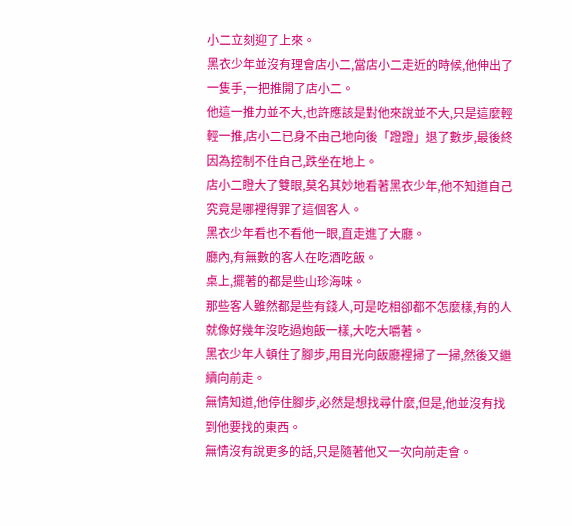小二立刻迎了上來。
黑衣少年並沒有理會店小二,當店小二走近的時候,他伸出了一隻手,一把推開了店小二。
他這一推力並不大,也許應該是對他來說並不大,只是這麼輕輕一推,店小二已身不由己地向後「蹬蹬」退了數步,最後終因為控制不住自己,跌坐在地上。
店小二瞪大了雙眼,莫名其妙地看著黑衣少年,他不知道自己究竟是哪裡得罪了這個客人。
黑衣少年看也不看他一眼,直走進了大廳。
廳內,有無數的客人在吃酒吃飯。
桌上,擺著的都是些山珍海味。
那些客人雖然都是些有錢人,可是吃相卻都不怎麼樣,有的人就像好幾年沒吃過炮飯一樣,大吃大嚼著。
黑衣少年人頓住了腳步,用目光向飯廳裡掃了一掃,然後又繼續向前走。
無情知道,他停住腳步,必然是想找尋什麼,但是,他並沒有找到他要找的東西。
無情沒有說更多的話,只是隨著他又一次向前走會。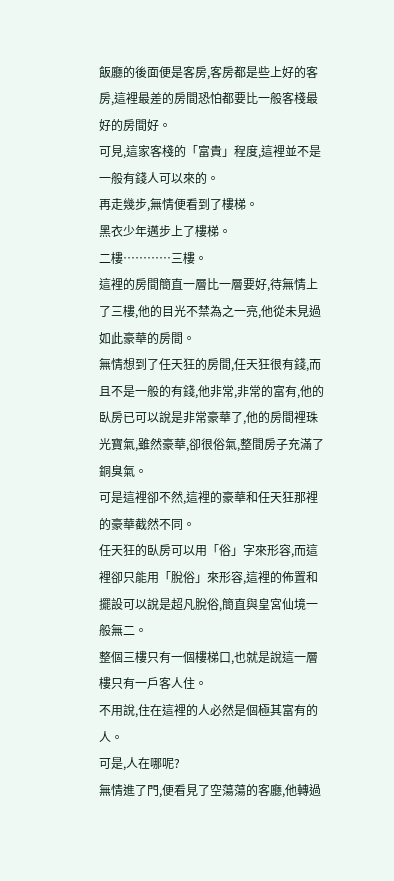飯廳的後面便是客房,客房都是些上好的客房,這裡最差的房間恐怕都要比一般客棧最好的房間好。
可見,這家客棧的「富貴」程度,這裡並不是一般有錢人可以來的。
再走幾步,無情便看到了樓梯。
黑衣少年邁步上了樓梯。
二樓…………三樓。
這裡的房間簡直一層比一層要好,待無情上了三樓,他的目光不禁為之一亮,他從未見過如此豪華的房間。
無情想到了任天狂的房間,任天狂很有錢,而且不是一般的有錢,他非常,非常的富有,他的臥房已可以說是非常豪華了,他的房間裡珠光寶氣,雖然豪華,卻很俗氣,整間房子充滿了銅臭氣。
可是這裡卻不然,這裡的豪華和任天狂那裡的豪華截然不同。
任天狂的臥房可以用「俗」字來形容,而這裡卻只能用「脫俗」來形容,這裡的佈置和擺設可以說是超凡脫俗,簡直與皇宮仙境一般無二。
整個三樓只有一個樓梯口,也就是說這一層樓只有一戶客人住。
不用說,住在這裡的人必然是個極其富有的人。
可是,人在哪呢?
無情進了門,便看見了空蕩蕩的客廳,他轉過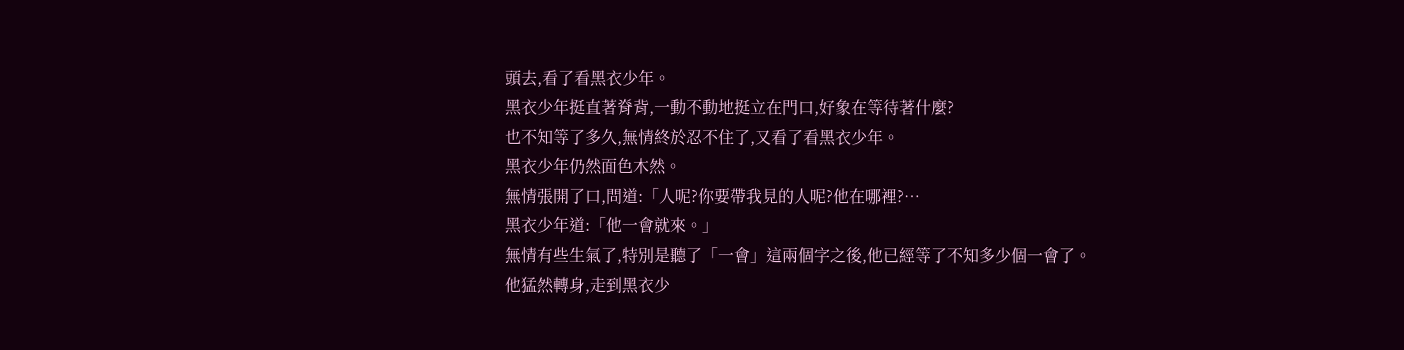頭去,看了看黑衣少年。
黑衣少年挺直著脊背,一動不動地挺立在門口,好象在等待著什麼?
也不知等了多久,無情終於忍不住了,又看了看黑衣少年。
黑衣少年仍然面色木然。
無情張開了口,問道:「人呢?你要帶我見的人呢?他在哪裡?…
黑衣少年道:「他一會就來。」
無情有些生氣了,特別是聽了「一會」這兩個字之後,他已經等了不知多少個一會了。
他猛然轉身,走到黑衣少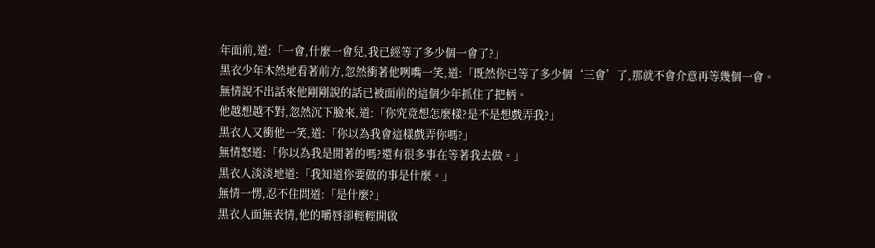年面前,道:「一會,什麼一會兒,我已經等了多少個一會了?」
黑衣少年木然地看著前方,忽然衝著他咧嘴一笑,道:「既然你已等了多少個‘三會’了,那就不會介意再等幾個一會。
無情說不出話來他剛剛說的話已被面前的這個少年抓住了把柄。
他越想越不對,忽然沉下臉來,道:「你究竟想怎麼樣?是不是想戲弄我?」
黑衣人又衝他一笑,道:「你以為我會這樣戲弄你嗎?」
無情怒道:「你以為我是閒著的嗎?還有很多事在等著我去做。」
黑衣人淡淡地道:「我知道你要做的事是什麼。」
無情一愣,忍不住問道:「是什麼?」
黑衣人面無表情,他的嚼唇卻輕輕開啟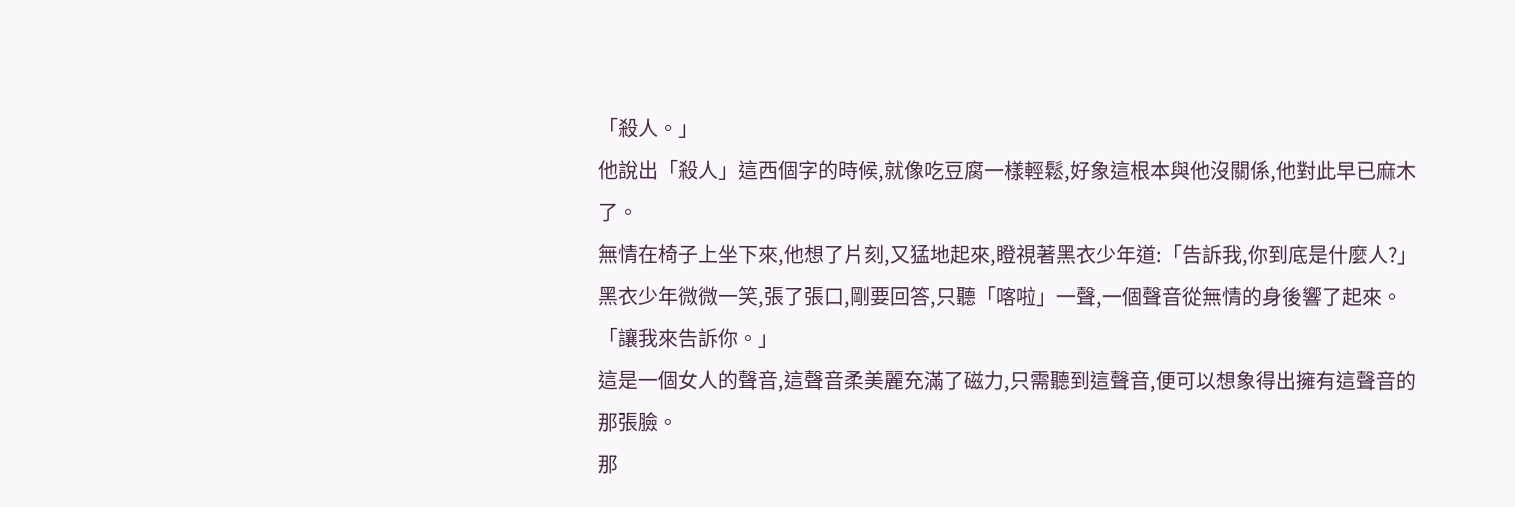「殺人。」
他說出「殺人」這西個字的時候,就像吃豆腐一樣輕鬆,好象這根本與他沒關係,他對此早已麻木了。
無情在椅子上坐下來,他想了片刻,又猛地起來,瞪視著黑衣少年道:「告訴我,你到底是什麼人?」
黑衣少年微微一笑,張了張口,剛要回答,只聽「喀啦」一聲,一個聲音從無情的身後響了起來。
「讓我來告訴你。」
這是一個女人的聲音,這聲音柔美麗充滿了磁力,只需聽到這聲音,便可以想象得出擁有這聲音的那張臉。
那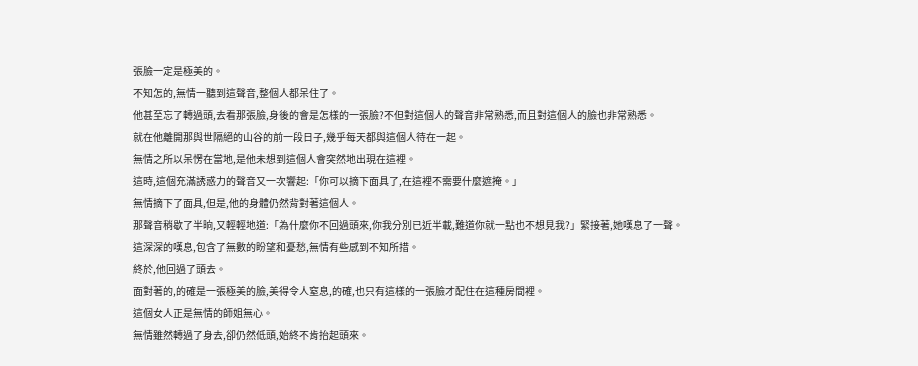張臉一定是極美的。
不知怎的,無情一聽到這聲音,整個人都呆住了。
他甚至忘了轉過頭,去看那張臉,身後的會是怎樣的一張臉?不但對這個人的聲音非常熟悉,而且對這個人的臉也非常熟悉。
就在他離開那與世隔絕的山谷的前一段日子,幾乎每天都與這個人待在一起。
無情之所以呆愣在當地,是他未想到這個人會突然地出現在這裡。
這時,這個充滿誘惑力的聲音又一次響起:「你可以摘下面具了,在這裡不需要什麼遮掩。」
無情摘下了面具,但是,他的身體仍然背對著這個人。
那聲音稍歇了半晌,又輕輕地道:「為什麼你不回過頭來,你我分別已近半載,難道你就一點也不想見我?」緊接著,她嘆息了一聲。
這深深的嘆息,包含了無數的盼望和憂愁,無情有些感到不知所措。
終於,他回過了頭去。
面對著的,的確是一張極美的臉,美得令人窒息,的確,也只有這樣的一張臉才配住在這種房間裡。
這個女人正是無情的師姐無心。
無情雖然轉過了身去,卻仍然低頭,始終不肯抬起頭來。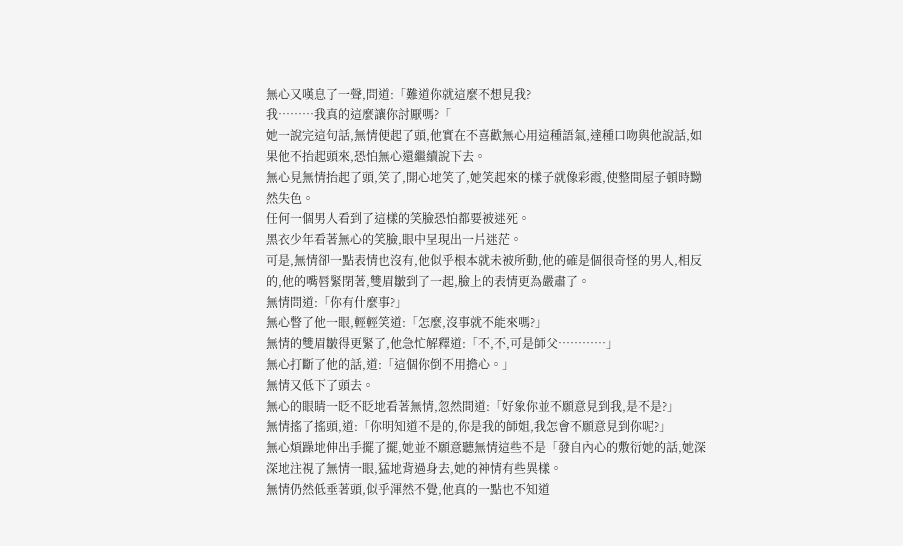無心又嘆息了一聲,問道:「難道你就這麼不想見我?
我………我真的這麼讓你討厭嗎?「
她一說完這句話,無情便起了頭,他實在不喜歡無心用這種語氣,達種口吻與他說話,如果他不抬起頭來,恐怕無心還繼續說下去。
無心見無情抬起了頭,笑了,開心地笑了,她笑起來的樣子就像彩霞,使整間屋子頓時黝然失色。
任何一個男人看到了這樣的笑臉恐怕都要被迷死。
黑衣少年看著無心的笑臉,眼中呈現出一片迷茫。
可是,無情卻一點表情也沒有,他似乎根本就未被所動,他的確是個很奇怪的男人,相反的,他的嘴唇緊閉著,雙眉皺到了一起,臉上的表情更為嚴肅了。
無情問道:「你有什麼事?」
無心瞥了他一眼,輕輕笑道:「怎麼,沒事就不能來嗎?」
無情的雙眉皺得更緊了,他急忙解釋道:「不,不,可是師父…………」
無心打斷了他的話,道:「這個你倒不用擔心。」
無情又低下了頭去。
無心的眼睛一眨不眨地看著無情,忽然間道:「好象你並不願意見到我,是不是?」
無情搖了搖頭,道:「你明知道不是的,你是我的師姐,我怎會不願意見到你呢?」
無心煩躁地伸出手擺了擺,她並不願意聽無情這些不是「發自內心的敷衍她的話,她深深地注視了無情一眼,猛地背過身去,她的神情有些異樣。
無情仍然低垂著頭,似乎渾然不覺,他真的一點也不知道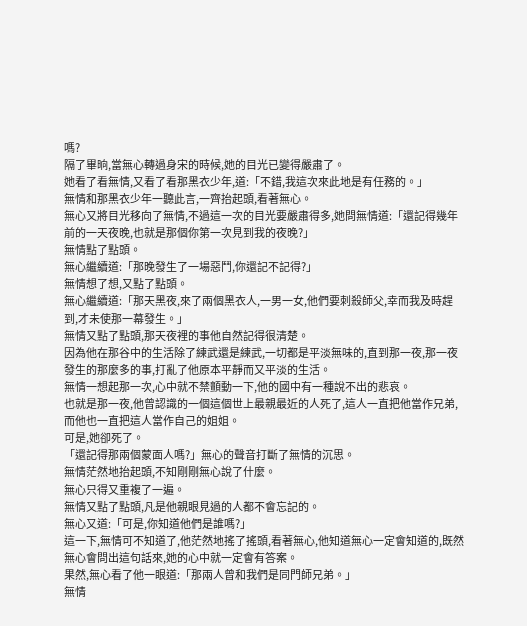嗎?
隔了畢晌,當無心轉過身宋的時候,她的目光已變得嚴肅了。
她看了看無情,又看了看那黑衣少年,道:「不錯,我這次來此地是有任務的。」
無情和那黑衣少年一聽此言,一齊抬起頭,看著無心。
無心又將目光移向了無情,不過這一次的目光要嚴肅得多,她問無情道:「還記得幾年前的一天夜晚,也就是那個你第一次見到我的夜晚?」
無情點了點頭。
無心繼續道:「那晚發生了一場惡鬥,你還記不記得?」
無情想了想,又點了點頭。
無心繼續道:「那天黑夜,來了兩個黑衣人,一男一女,他們要刺殺師父,幸而我及時趕到,才未使那一幕發生。」
無情又點了點頭,那天夜裡的事他自然記得很清楚。
因為他在那谷中的生活除了練武還是練武,一切都是平淡無味的,直到那一夜,那一夜發生的那麼多的事,打亂了他原本平靜而又平淡的生活。
無情一想起那一次,心中就不禁顫動一下,他的國中有一種說不出的悲哀。
也就是那一夜,他曾認識的一個這個世上最親最近的人死了,這人一直把他當作兄弟,而他也一直把這人當作自己的姐姐。
可是,她卻死了。
「還記得那兩個蒙面人嗎?」無心的聲音打斷了無情的沉思。
無情茫然地抬起頭,不知剛剛無心說了什麼。
無心只得又重複了一遍。
無情又點了點頭,凡是他親眼見過的人都不會忘記的。
無心又道:「可是,你知道他們是誰嗎?」
這一下,無情可不知道了,他茫然地搖了搖頭,看著無心,他知道無心一定會知道的,既然無心會問出這句話來,她的心中就一定會有答案。
果然,無心看了他一眼道:「那兩人曾和我們是同門師兄弟。」
無情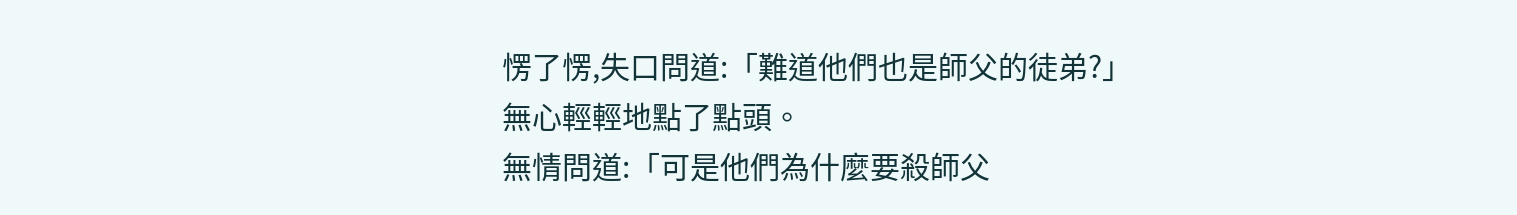愣了愣,失口問道:「難道他們也是師父的徒弟?」
無心輕輕地點了點頭。
無情問道:「可是他們為什麼要殺師父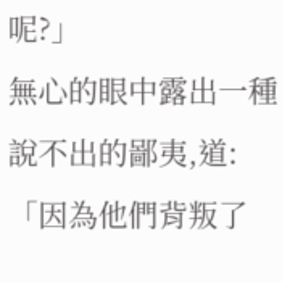呢?」
無心的眼中露出一種說不出的鄙夷,道:「因為他們背叛了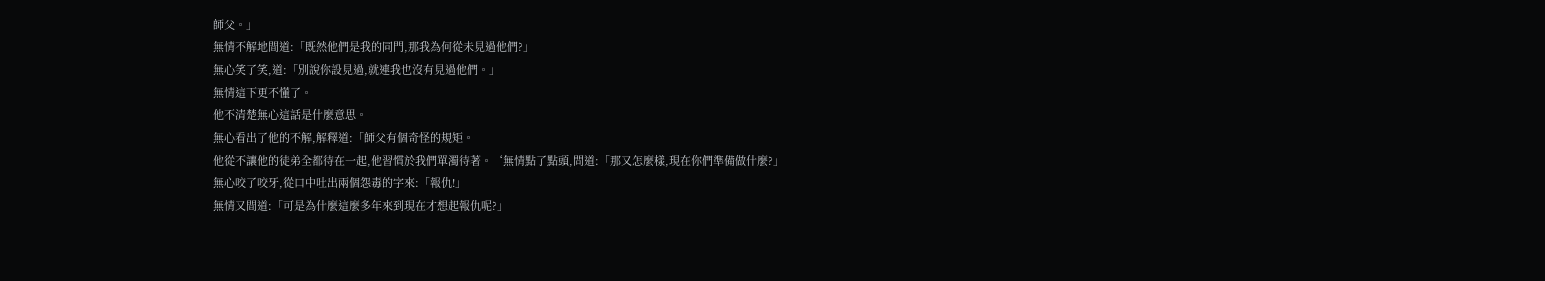師父。」
無情不解地間道:「既然他們是我的同門,那我為何從未見過他們?」
無心笑了笑,道:「別說你設見過,就連我也沒有見過他們。」
無情這下更不懂了。
他不清楚無心這話是什麼意思。
無心看出了他的不解,解釋道:「師父有個奇怪的規矩。
他從不讓他的徒弟全都待在一起,他習慣於我們單濁待著。‘無情點了點頭,問道:「那又怎麼樣,現在你們準備做什麼?」
無心咬了咬牙,從口中吐出兩個怨毒的字來:「報仇!」
無情又間道:「可是為什麼這麼多年來到現在才想起報仇呢?」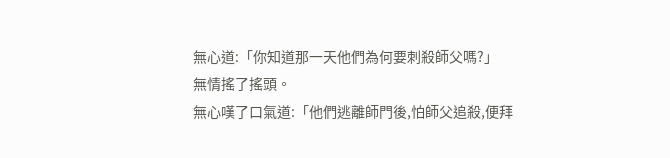無心道:「你知道那一天他們為何要刺殺師父嗎?」
無情搖了搖頭。
無心嘆了口氣道:「他們逃離師門後,怕師父追殺,便拜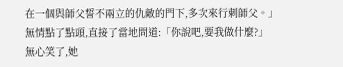在一個與師父誓不兩立的仇敵的門下,多次來行刺師父。」
無情點了點頭,直接了當地問道:「你說吧,要我做什麼?」
無心笑了,她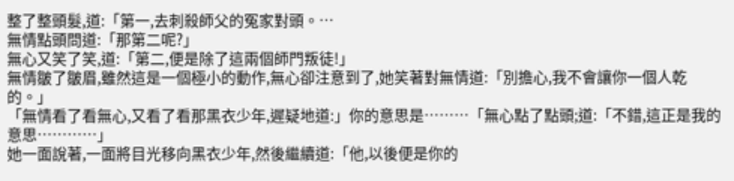整了整頭髮,道:「第一,去刺殺師父的冤家對頭。…
無情點頭問道:「那第二呢?」
無心又笑了笑,道:「第二,便是除了這兩個師門叛徒!」
無情皺了皺眉,雖然這是一個極小的動作,無心卻注意到了,她笑著對無情道:「別擔心,我不會讓你一個人乾的。」
「無情看了看無心,又看了看那黑衣少年,遲疑地道:」你的意思是………「無心點了點頭;道:「不錯,這正是我的意思…………」
她一面說著,一面將目光移向黑衣少年,然後繼續道:「他,以後便是你的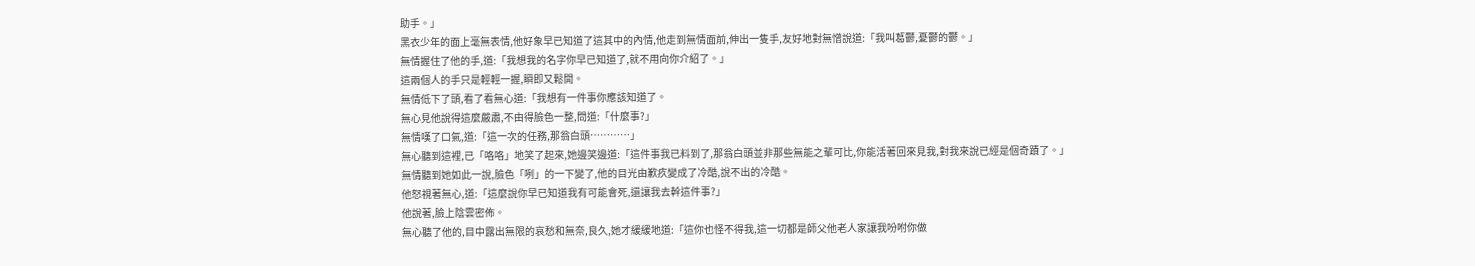助手。」
黑衣少年的面上毫無表情,他好象早已知道了這其中的內情,他走到無情面前,伸出一隻手,友好地對無憎說道:「我叫葛鬱,憂鬱的鬱。」
無情握住了他的手,道:「我想我的名字你早已知道了,就不用向你介紹了。」
這兩個人的手只是輕輕一握,瞬即又鬆開。
無情低下了頭,看了看無心道:「我想有一件事你應該知道了。
無心見他說得這麼嚴肅,不由得臉色一整,問道:「什麼事?」
無情嘆了口氣,道:「這一次的任務,那翁白頭…………」
無心聽到這裡,已「咯咯」地笑了起來,她邊笑邊道:「這件事我已料到了,那翁白頭並非那些無能之輩可比,你能活著回來見我,對我來說已經是個奇蹟了。」
無情聽到她如此一說,臉色「咧」的一下變了,他的目光由歉疚變成了冷酷,說不出的冷酷。
他怒視著無心,道:「這麼說你早已知道我有可能會死,還讓我去幹這件事?」
他說著,臉上陰雲密佈。
無心聽了他的,目中露出無限的哀愁和無奈,良久,她才緩緩地道:「這你也怪不得我,這一切都是師父他老人家讓我吩咐你做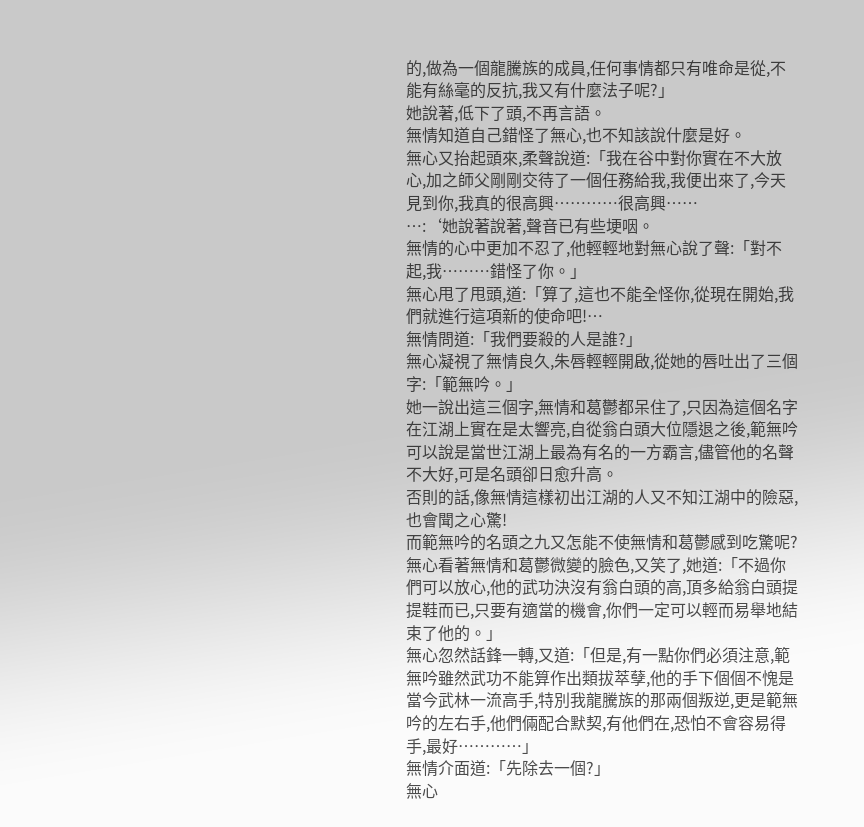的,做為一個龍騰族的成員,任何事情都只有唯命是從,不能有絲毫的反抗,我又有什麼法子呢?」
她說著,低下了頭,不再言語。
無情知道自己錯怪了無心,也不知該說什麼是好。
無心又抬起頭來,柔聲說道:「我在谷中對你實在不大放心,加之師父剛剛交待了一個任務給我,我便出來了,今天見到你,我真的很高興…………很高興……
…:‘她說著說著,聲音已有些埂咽。
無情的心中更加不忍了,他輕輕地對無心說了聲:「對不起,我………錯怪了你。」
無心甩了甩頭,道:「算了,這也不能全怪你,從現在開始,我們就進行這項新的使命吧!…
無情問道:「我們要殺的人是誰?」
無心凝視了無情良久,朱唇輕輕開啟,從她的唇吐出了三個字:「範無吟。」
她一說出這三個字,無情和葛鬱都呆住了,只因為這個名字在江湖上實在是太響亮,自從翁白頭大位隱退之後,範無吟可以說是當世江湖上最為有名的一方霸言,儘管他的名聲不大好,可是名頭卻日愈升高。
否則的話,像無情這樣初出江湖的人又不知江湖中的險惡,也會聞之心驚!
而範無吟的名頭之九又怎能不使無情和葛鬱感到吃驚呢?
無心看著無情和葛鬱微變的臉色,又笑了,她道:「不過你們可以放心,他的武功決沒有翁白頭的高,頂多給翁白頭提提鞋而已,只要有適當的機會,你們一定可以輕而易舉地結束了他的。」
無心忽然話鋒一轉,又道:「但是,有一點你們必須注意,範無吟雖然武功不能算作出類拔萃孽,他的手下個個不愧是當今武林一流高手,特別我龍騰族的那兩個叛逆,更是範無吟的左右手,他們倆配合默契,有他們在,恐怕不會容易得手,最好…………」
無情介面道:「先除去一個?」
無心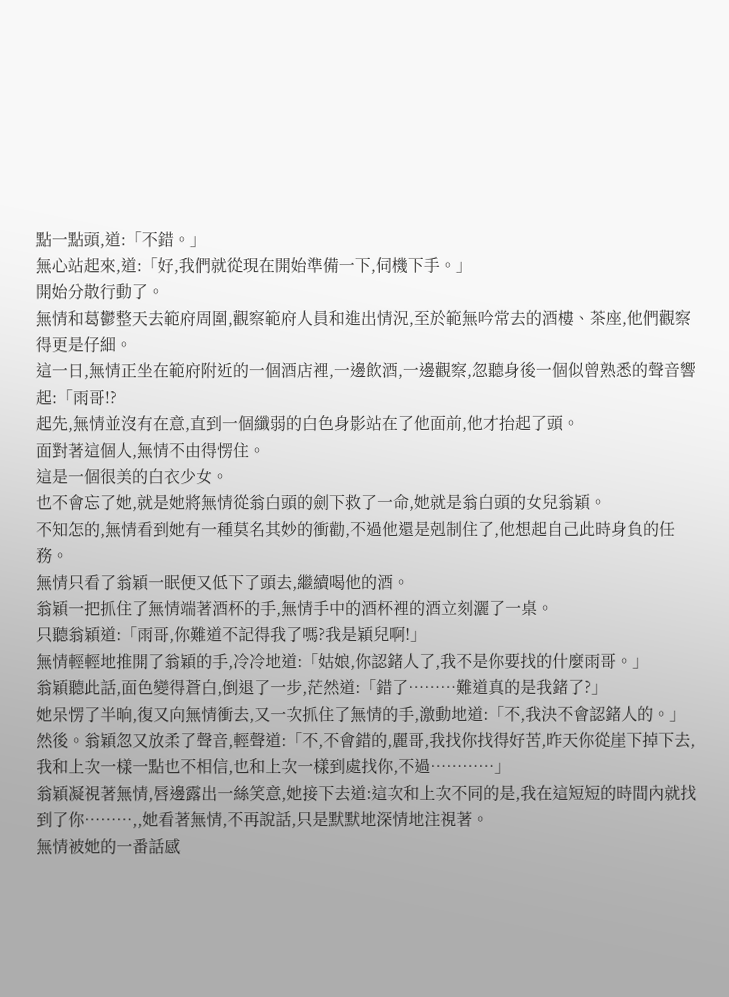點一點頭,道:「不錯。」
無心站起來,道:「好,我們就從現在開始準備一下,伺機下手。」
開始分散行動了。
無情和葛鬱整天去範府周圍,觀察範府人員和進出情況,至於範無吟常去的酒樓、茶座,他們觀察得更是仔細。
這一日,無情正坐在範府附近的一個酒店裡,一邊飲酒,一邊觀察,忽聽身後一個似曾熟悉的聲音響起:「雨哥!?
起先,無情並沒有在意,直到一個纖弱的白色身影站在了他面前,他才抬起了頭。
面對著這個人,無情不由得愣住。
這是一個很美的白衣少女。
也不會忘了她,就是她將無情從翁白頭的劍下救了一命,她就是翁白頭的女兒翁穎。
不知怎的,無情看到她有一種莫名其妙的衝勸,不過他還是剋制住了,他想起自己此時身負的任務。
無情只看了翁穎一眠便又低下了頭去,繼續喝他的酒。
翁穎一把抓住了無情端著酒杯的手,無情手中的酒杯裡的酒立刻灑了一桌。
只聽翁穎道:「雨哥,你難道不記得我了嗎?我是穎兒啊!」
無情輕輕地推開了翁穎的手,冷冷地道:「姑娘,你認鍺人了,我不是你要找的什麼雨哥。」
翁穎聽此話,面色變得蒼白,倒退了一步,茫然道:「錯了………難道真的是我鍺了?」
她呆愣了半晌,復又向無情衝去,又一次抓住了無情的手,激動地道:「不,我決不會認鍺人的。」
然後。翁穎忽又放柔了聲音,輕聲道:「不,不會錯的,麗哥,我找你找得好苦,昨天你從崖下掉下去,我和上次一樣一點也不相信,也和上次一樣到處找你,不過…………」
翁穎凝視著無情,唇邊露出一絲笑意,她接下去道:這次和上次不同的是,我在這短短的時間內就找到了你………,,她看著無情,不再說話,只是默默地深情地注視著。
無情被她的一番話感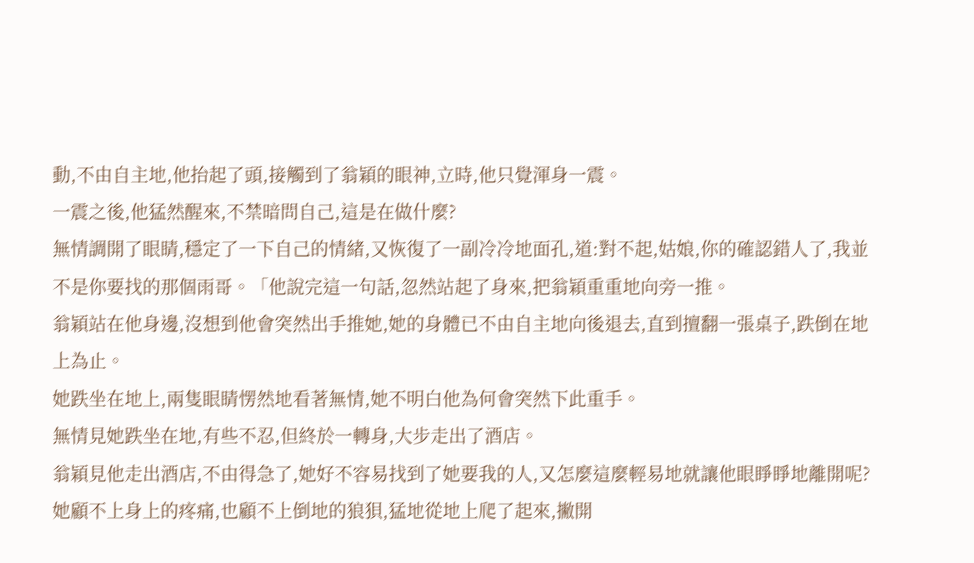動,不由自主地,他抬起了頭,接觸到了翁穎的眼神,立時,他只覺渾身一震。
一震之後,他猛然醒來,不禁暗問自己,這是在做什麼?
無情調開了眼睛,穩定了一下自己的情緒,又恢復了一副冷冷地面孔,道:對不起,姑娘,你的確認錯人了,我並不是你要找的那個雨哥。「他說完這一句話,忽然站起了身來,把翁穎重重地向旁一推。
翁穎站在他身邊,沒想到他會突然出手推她,她的身體已不由自主地向後退去,直到擅翻一張桌子,跌倒在地上為止。
她跌坐在地上,兩隻眼睛愣然地看著無情,她不明白他為何會突然下此重手。
無情見她跌坐在地,有些不忍,但終於一轉身,大步走出了酒店。
翁穎見他走出酒店,不由得急了,她好不容易找到了她要我的人,又怎麼這麼輕易地就讓他眼睜睜地離開呢?
她顧不上身上的疼痛,也顧不上倒地的狼狽,猛地從地上爬了起來,撇開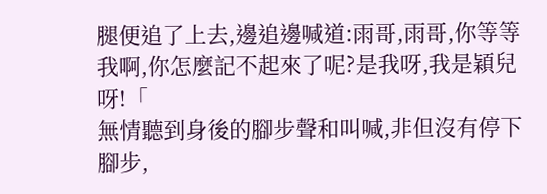腿便追了上去,邊追邊喊道:雨哥,雨哥,你等等我啊,你怎麼記不起來了呢?是我呀,我是穎兒呀!「
無情聽到身後的腳步聲和叫喊,非但沒有停下腳步,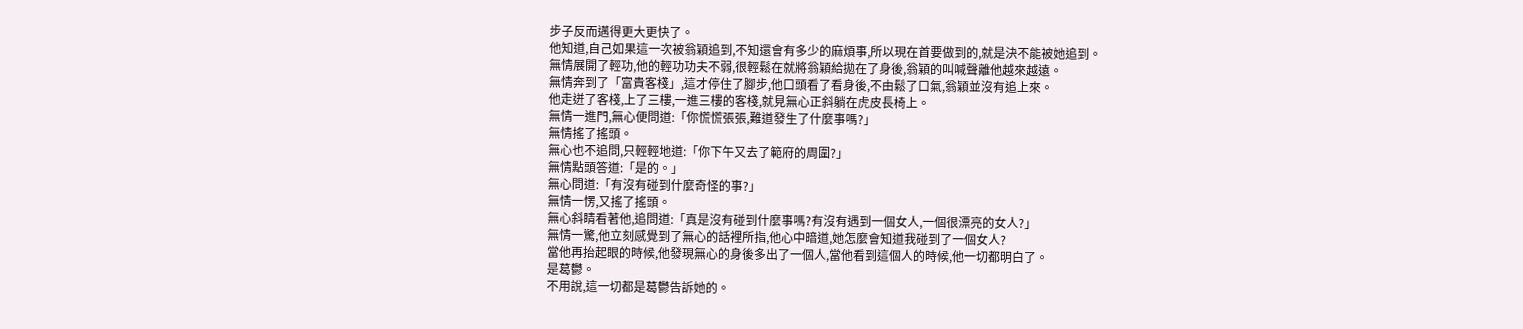步子反而邁得更大更快了。
他知道,自己如果這一次被翁穎追到,不知還會有多少的麻煩事,所以現在首要做到的,就是決不能被她追到。
無情展開了輕功,他的輕功功夫不弱,很輕鬆在就將翁穎給拋在了身後,翁穎的叫喊聲離他越來越遠。
無情奔到了「富貴客棧」,這才停住了腳步,他口頭看了看身後,不由鬆了口氣,翁穎並沒有追上來。
他走迸了客棧,上了三樓,一進三樓的客棧,就見無心正斜躺在虎皮長椅上。
無情一進門,無心便問道:「你慌慌張張,難道發生了什麼事嗎?」
無情搖了搖頭。
無心也不追問,只輕輕地道:「你下午又去了範府的周圍?」
無情點頭答道:「是的。」
無心問道:「有沒有碰到什麼奇怪的事?」
無情一愣,又搖了搖頭。
無心斜睛看著他,追問道:「真是沒有碰到什麼事嗎?有沒有遇到一個女人,一個很漂亮的女人?」
無情一驚,他立刻感覺到了無心的話裡所指,他心中暗道,她怎麼會知道我碰到了一個女人?
當他再抬起眼的時候,他發現無心的身後多出了一個人,當他看到這個人的時候,他一切都明白了。
是葛鬱。
不用說,這一切都是葛鬱告訴她的。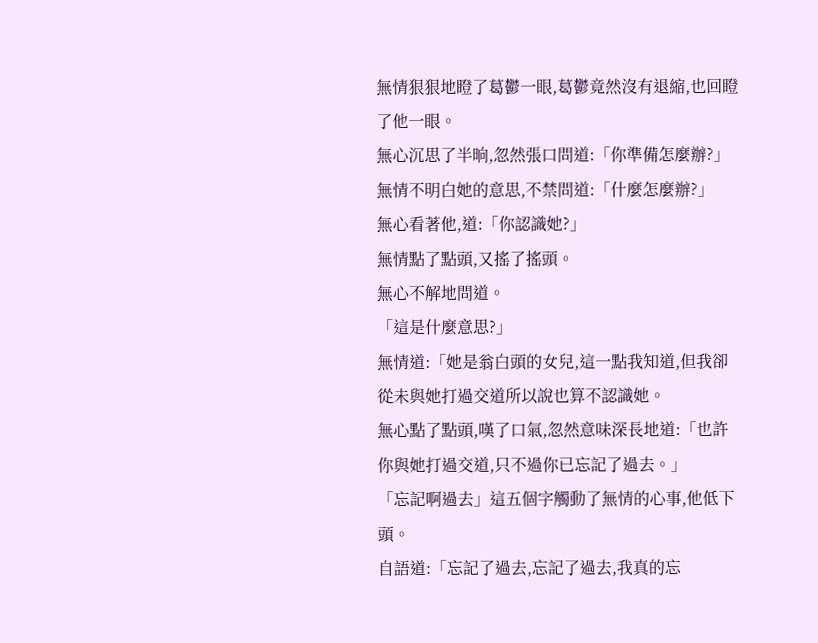無情狠狠地瞪了葛鬱一眼,葛鬱竟然沒有退縮,也回瞪了他一眼。
無心沉思了半晌,忽然張口問道:「你準備怎麼辦?」
無情不明白她的意思,不禁問道:「什麼怎麼辦?」
無心看著他,道:「你認識她?」
無情點了點頭,又搖了搖頭。
無心不解地問道。
「這是什麼意思?」
無情道:「她是翁白頭的女兒,這一點我知道,但我卻從未與她打過交道所以說也算不認識她。
無心點了點頭,嘆了口氣,忽然意味深長地道:「也許你與她打過交道,只不過你已忘記了過去。」
「忘記啊過去」這五個字觸動了無情的心事,他低下頭。
自語道:「忘記了過去,忘記了過去,我真的忘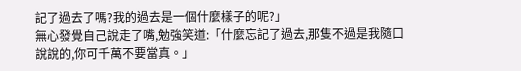記了過去了嗎?我的過去是一個什麼樣子的呢?」
無心發覺自己說走了嘴,勉強笑道:「什麼忘記了過去,那隻不過是我隨口說說的,你可千萬不要當真。」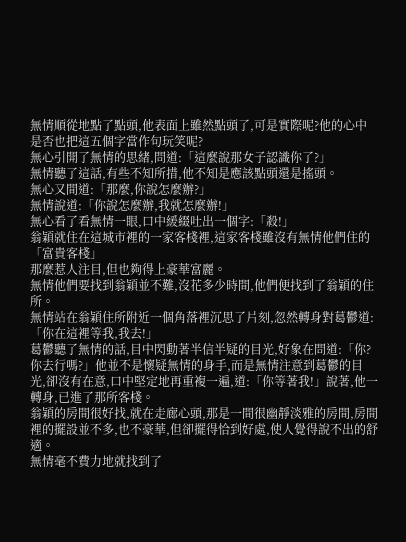無情順從地點了點頭,他表面上雖然點頭了,可是實際呢?他的心中是否也把這五個字當作句玩笑呢?
無心引開了無情的思緒,問道:「這麼說那女子認識你了?」
無情聽了這話,有些不知所措,他不知是應該點頭還是搖頭。
無心又間道:「那麼,你說怎麼辦?」
無情說道:「你說怎麼辦,我就怎麼辦!」
無心看了看無情一眼,口中緩綴吐出一個字:「殺!」
翁穎就住在這城市裡的一家客棧裡,這家客棧雖沒有無情他們住的「富貴客棧」
那麼惹人注目,但也夠得上豪華富麗。
無情他們要找到翁穎並不難,沒花多少時間,他們便找到了翁穎的住所。
無情站在翁穎住所附近一個角落裡沉思了片刻,忽然轉身對葛鬱道:「你在這裡等我,我去!」
葛鬱聽了無情的話,目中閃動著半信半疑的目光,好象在問道:「你?你去行嗎?」他並不是懷疑無情的身手,而是無情注意到葛鬱的目光,卻沒有在意,口中堅定地再重複一遍,道:「你等著我!」說著,他一轉身,已進了那所客棧。
翁穎的房間很好找,就在走廊心頭,那是一間很幽靜淡雅的房間,房間裡的擺設並不多,也不豪華,但卻擺得恰到好處,使人覺得說不出的舒適。
無情毫不費力地就找到了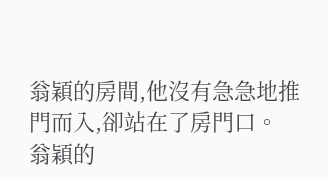翁穎的房間,他沒有急急地推門而入,卻站在了房門口。
翁穎的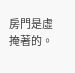房門是虛掩著的。